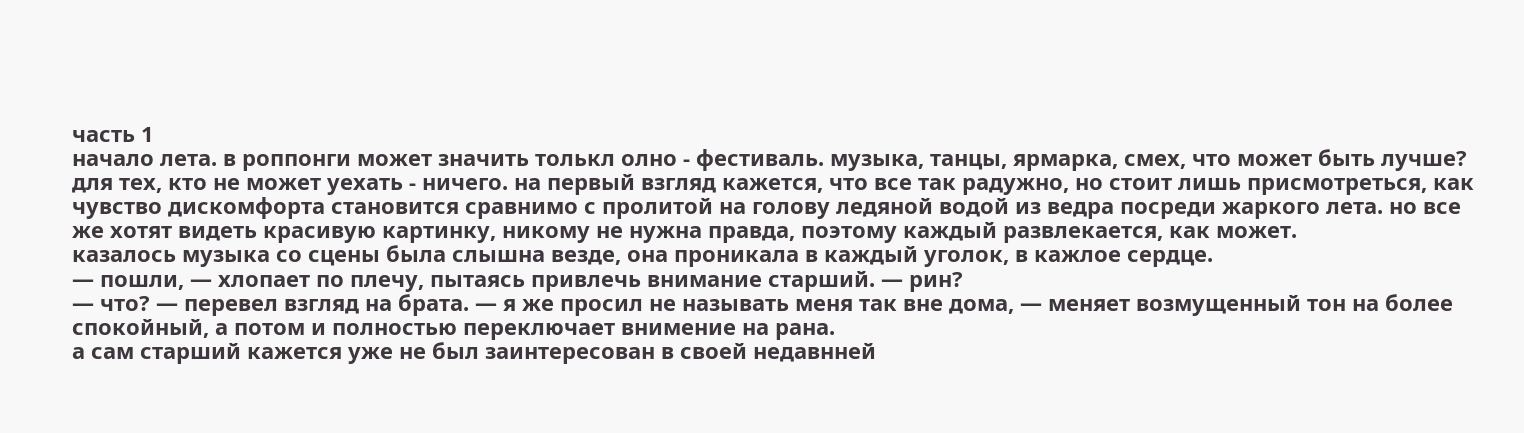часть 1
начало лета. в роппонги может значить толькл олно - фестиваль. музыка, танцы, ярмарка, смех, что может быть лучше? для тех, кто не может уехать - ничего. на первый взгляд кажется, что все так радужно, но стоит лишь присмотреться, как чувство дискомфорта становится сравнимо с пролитой на голову ледяной водой из ведра посреди жаркого лета. но все же хотят видеть красивую картинку, никому не нужна правда, поэтому каждый развлекается, как может.
казалось музыка со сцены была слышна везде, она проникала в каждый уголок, в кажлое сердце.
— пошли, — хлопает по плечу, пытаясь привлечь внимание старший. — рин?
— что? — перевел взгляд на брата. — я же просил не называть меня так вне дома, — меняет возмущенный тон на более спокойный, а потом и полностью переключает внимение на рана.
а сам старший кажется уже не был заинтересован в своей недавнней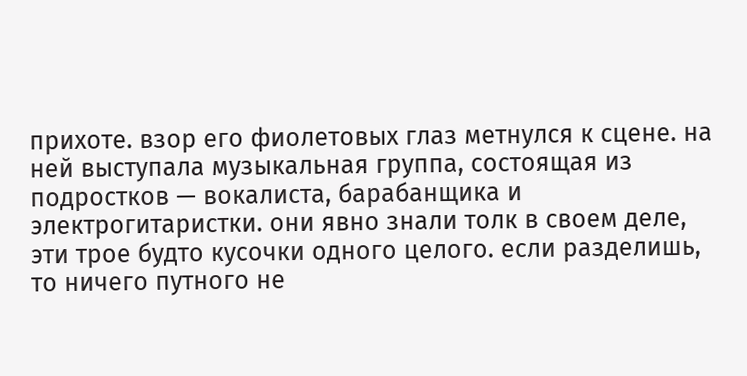прихоте. взор его фиолетовых глаз метнулся к сцене. на ней выступала музыкальная группа, состоящая из подростков — вокалиста, барабанщика и электрогитаристки. они явно знали толк в своем деле, эти трое будто кусочки одного целого. если разделишь, то ничего путного не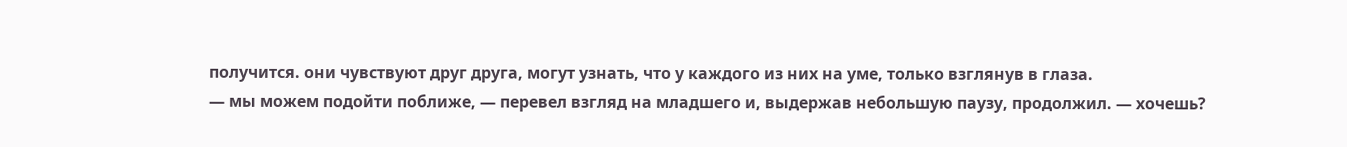получится. они чувствуют друг друга, могут узнать, что у каждого из них на уме, только взглянув в глаза.
— мы можем подойти поближе, — перевел взгляд на младшего и, выдержав небольшую паузу, продолжил. — хочешь?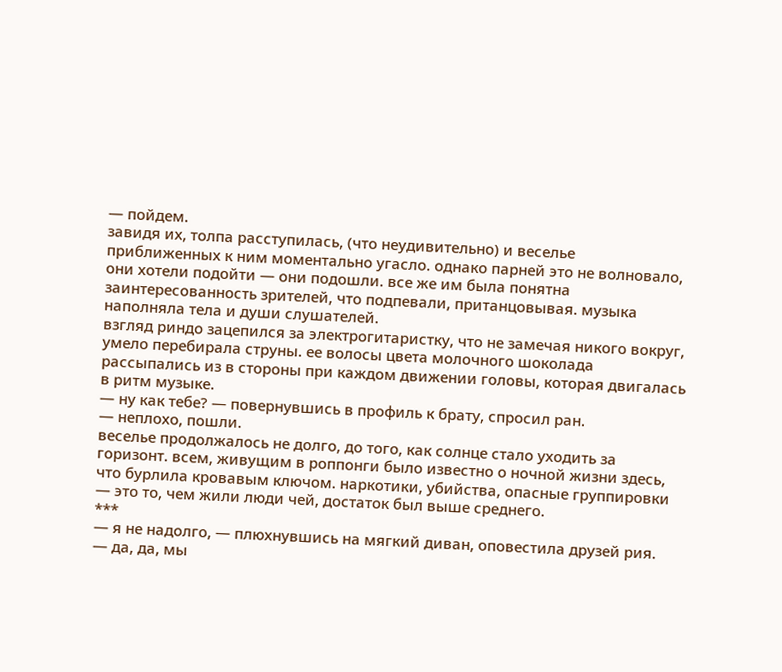— пойдем.
завидя их, толпа расступилась, (что неудивительно) и веселье приближенных к ним моментально угасло. однако парней это не волновало, они хотели подойти — они подошли. все же им была понятна заинтересованность зрителей, что подпевали, пританцовывая. музыка наполняла тела и души слушателей.
взгляд риндо зацепился за электрогитаристку, что не замечая никого вокруг, умело перебирала струны. ее волосы цвета молочного шоколада рассыпались из в стороны при каждом движении головы, которая двигалась в ритм музыке.
— ну как тебе? — повернувшись в профиль к брату, спросил ран.
— неплохо, пошли.
веселье продолжалось не долго, до того, как солнце стало уходить за горизонт. всем, живущим в роппонги было известно о ночной жизни здесь, что бурлила кровавым ключом. наркотики, убийства, опасные группировки — это то, чем жили люди чей, достаток был выше среднего.
***
— я не надолго, — плюхнувшись на мягкий диван, оповестила друзей рия.
— да, да, мы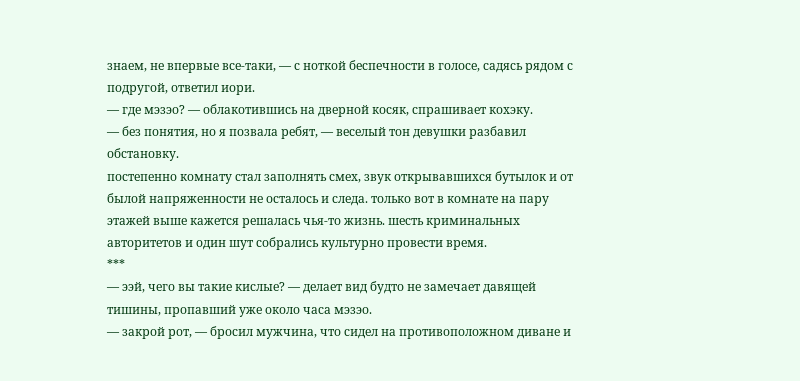знаем, не впервые все-таки, — с ноткой беспечности в голосе, садясь рядом с подругой, ответил иори.
— где мэзэо? — облакотившись на дверной косяк, спрашивает кохэку.
— без понятия, но я позвала ребят, — веселый тон девушки разбавил обстановку.
постепенно комнату стал заполнять смех, звук открывавшихся бутылок и от былой напряженности не осталось и следа. только вот в комнате на пару этажей выше кажется решалась чья-то жизнь. шесть криминальных авторитетов и один шут собрались культурно провести время.
***
— ээй, чего вы такие кислые? — делает вид будто не замечает давящей тишины, пропавший уже около часа мэзэо.
— закрой рот, — бросил мужчина, что сидел на противоположном диване и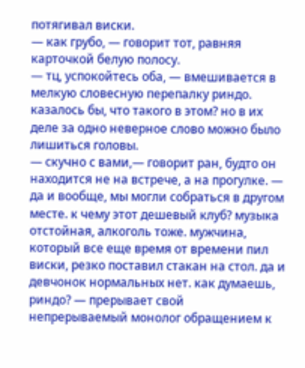потягивал виски.
— как грубо, — говорит тот, равняя карточкой белую полосу.
— тц, успокойтесь оба, — вмешивается в мелкую словесную перепалку риндо. казалось бы, что такого в этом? но в их деле за одно неверное слово можно было лишиться головы.
— скучно с вами,— говорит ран, будто он находится не на встрече, а на прогулке. — да и вообще, мы могли собраться в другом месте. к чему этот дешевый клуб? музыка отстойная, алкоголь тоже. мужчина, который все еще время от времени пил виски, резко поставил стакан на стол. да и девчонок нормальных нет. как думаешь, риндо? — прерывает свой непрерываемый монолог обращением к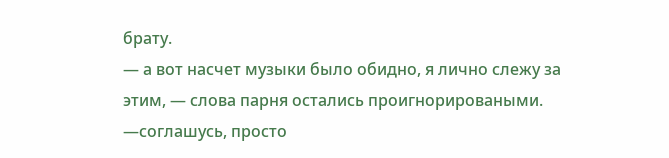брату.
— а вот насчет музыки было обидно, я лично слежу за этим, — слова парня остались проигнорироваными.
—соглашусь, просто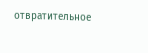отвратительное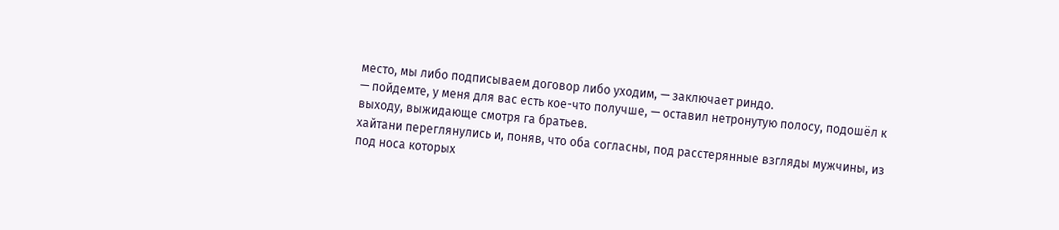место, мы либо подписываем договор либо уходим, — заключает риндо.
— пойдемте, у меня для вас есть кое-что получше, — оставил нетронутую полосу, подошёл к выходу, выжидающе смотря га братьев.
хайтани переглянулись и, поняв, что оба согласны, под расстерянные взгляды мужчины, из под носа которых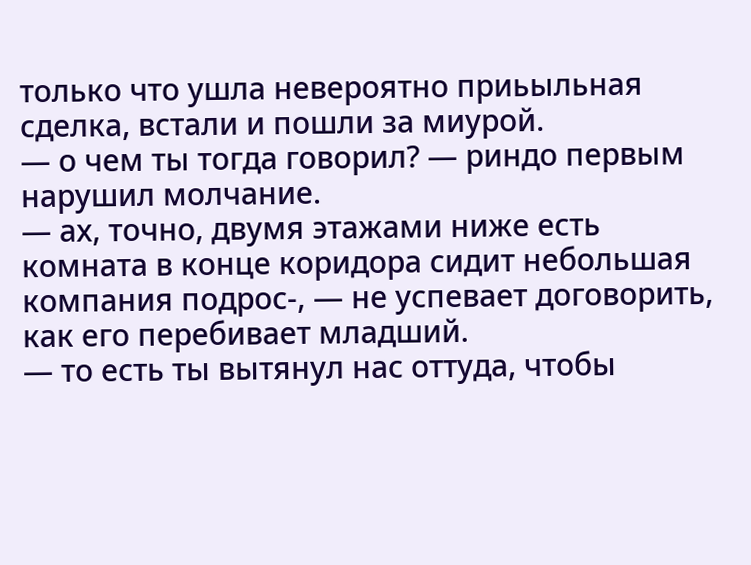только что ушла невероятно приьыльная сделка, встали и пошли за миурой.
— о чем ты тогда говорил? — риндо первым нарушил молчание.
— ах, точно, двумя этажами ниже есть комната в конце коридора сидит небольшая компания подрос-, — не успевает договорить, как его перебивает младший.
— то есть ты вытянул нас оттуда, чтобы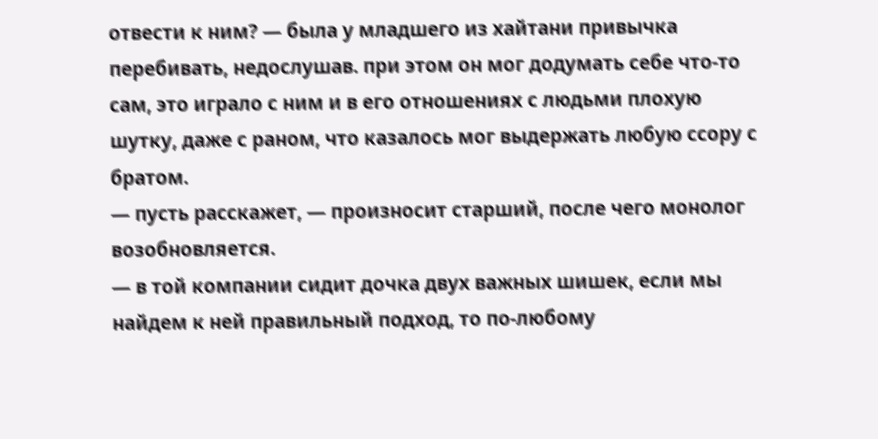отвести к ним? — была у младшего из хайтани привычка перебивать, недослушав. при этом он мог додумать себе что-то сам, это играло с ним и в его отношениях с людьми плохую шутку, даже с раном, что казалось мог выдержать любую ссору с братом.
— пусть расскажет, — произносит старший, после чего монолог возобновляется.
— в той компании сидит дочка двух важных шишек, если мы найдем к ней правильный подход, то по-любому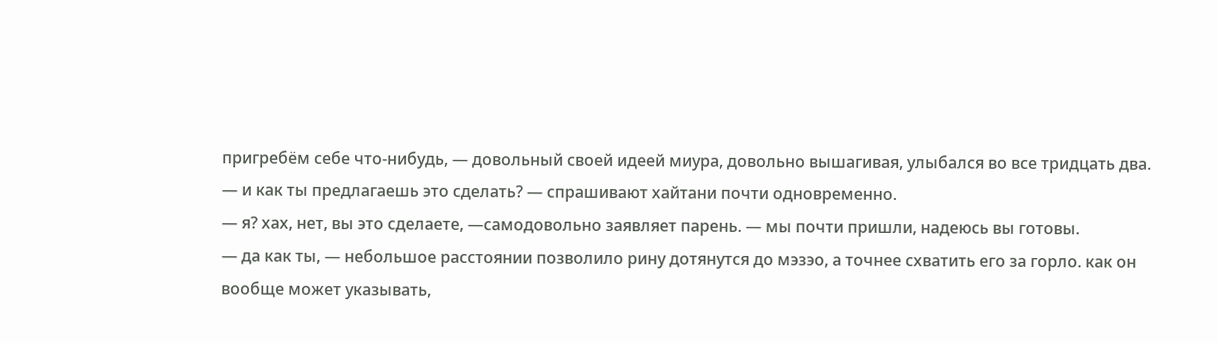пригребём себе что-нибудь, — довольный своей идеей миура, довольно вышагивая, улыбался во все тридцать два.
— и как ты предлагаешь это сделать? — спрашивают хайтани почти одновременно.
— я? хах, нет, вы это сделаете, —самодовольно заявляет парень. — мы почти пришли, надеюсь вы готовы.
— да как ты, — небольшое расстоянии позволило рину дотянутся до мэзэо, а точнее схватить его за горло. как он вообще может указывать,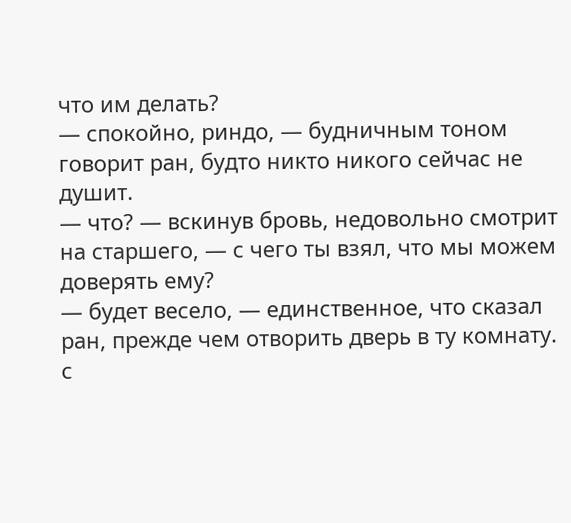что им делать?
— спокойно, риндо, — будничным тоном говорит ран, будто никто никого сейчас не душит.
— что? — вскинув бровь, недовольно смотрит на старшего, — с чего ты взял, что мы можем доверять ему?
— будет весело, — единственное, что сказал ран, прежде чем отворить дверь в ту комнату.
с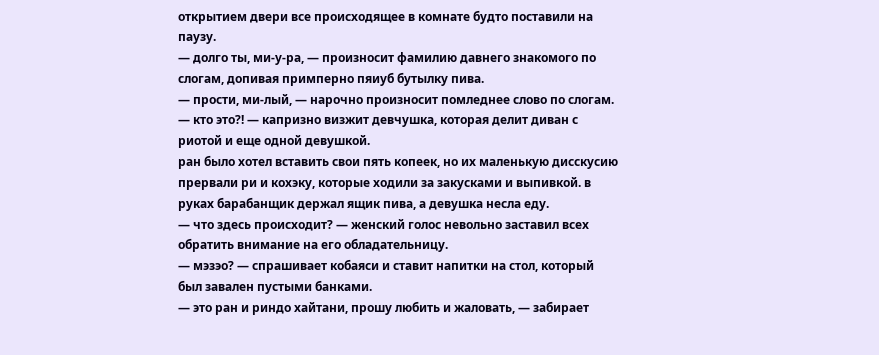открытием двери все происходящее в комнате будто поставили на паузу.
— долго ты, ми-у-ра, — произносит фамилию давнего знакомого по слогам, допивая примперно пяиуб бутылку пива.
— прости, ми-лый, — нарочно произносит помледнее слово по слогам.
— кто это?! — капризно визжит девчушка, которая делит диван с риотой и еще одной девушкой.
ран было хотел вставить свои пять копеек, но их маленькую дисскусию прервали ри и кохэку, которые ходили за закусками и выпивкой. в руках барабанщик держал ящик пива, а девушка несла еду.
— что здесь происходит? — женский голос невольно заставил всех обратить внимание на его обладательницу.
— мэзэо? — спрашивает кобаяси и ставит напитки на стол, который был завален пустыми банками.
— это ран и риндо хайтани, прошу любить и жаловать, — забирает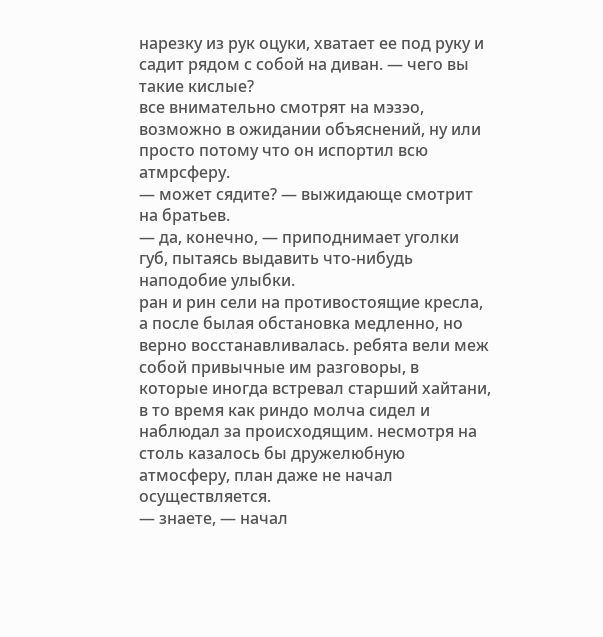нарезку из рук оцуки, хватает ее под руку и садит рядом с собой на диван. — чего вы такие кислые?
все внимательно смотрят на мэзэо, возможно в ожидании объяснений, ну или просто потому что он испортил всю атмрсферу.
— может сядите? — выжидающе смотрит на братьев.
— да, конечно, — приподнимает уголки губ, пытаясь выдавить что-нибудь наподобие улыбки.
ран и рин сели на противостоящие кресла, а после былая обстановка медленно, но верно восстанавливалась. ребята вели меж собой привычные им разговоры, в которые иногда встревал старший хайтани, в то время как риндо молча сидел и наблюдал за происходящим. несмотря на столь казалось бы дружелюбную атмосферу, план даже не начал осуществляется.
— знаете, — начал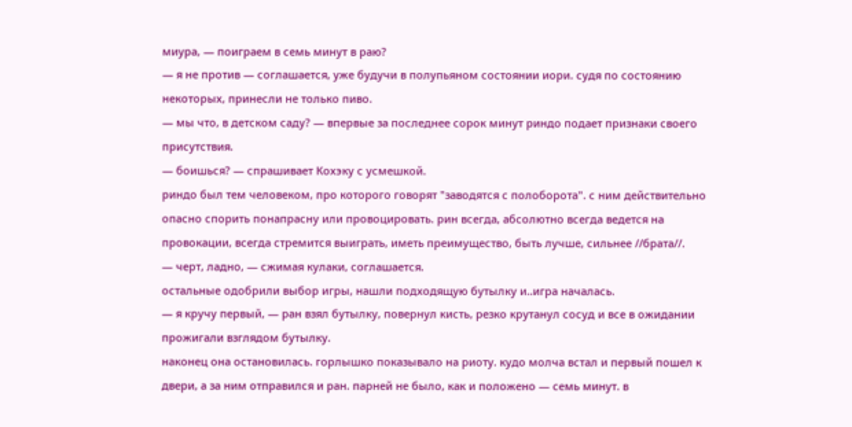миура, — поиграем в семь минут в раю?
— я не против — соглашается, уже будучи в полупьяном состоянии иори. судя по состоянию некоторых, принесли не только пиво.
— мы что, в детском саду? — впервые за последнее сорок минут риндо подает признаки своего присутствия.
— боишься? — спрашивает Кохэку с усмешкой.
риндо был тем человеком, про которого говорят "заводятся с полоборота". с ним действительно опасно спорить понапрасну или провоцировать. рин всегда, абсолютно всегда ведется на провокации, всегда стремится выиграть, иметь преимущество, быть лучше, сильнее //брата//.
— черт, ладно, — сжимая кулаки, соглашается.
остальные одобрили выбор игры, нашли подходящую бутылку и..игра началась.
— я кручу первый, — ран взял бутылку, повернул кисть, резко крутанул сосуд и все в ожидании прожигали взглядом бутылку.
наконец она остановилась. горлышко показывало на риоту. кудо молча встал и первый пошел к двери, а за ним отправился и ран. парней не было, как и положено — семь минут. в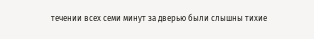течении всех семи минут за дверью были слышны тихие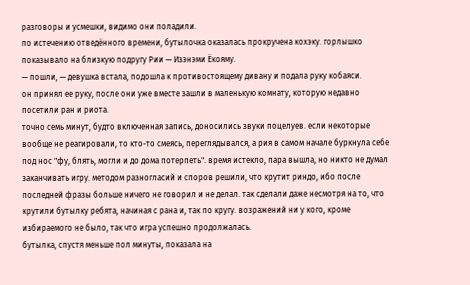разговоры и усмешки, видимо они поладили.
по истечению отведённого времени, бутылочка оказалась прокручена кохэку. горлышко показывало на близкую подругу Рии — Изэнэми Ёкояму.
— пошли, — девушка встала, подошла к противостоящему дивану и подала руку кобаяси.
он принял ее руку, после они уже вместе зашли в маленькую комнату, которую недавно посетили ран и риота.
точно семь минут, будто включенная запись, доносились звуки поцелуев. если некоторые вообще не реагировали, то кто-то смеясь, переглядывался, а рия в самом начале буркнула себе под нос "фу, блять, могли и до дома потерпеть". время истекло, пара вышла, но никто не думал заканчивать игру. методом разногласий и споров решили, что крутит риндо, ибо после последней фразы больше ничего не говорил и не делал. так сделали даже несмотря на то, что крутили бутылку ребята, начиная с рана и, так по кругу. возражений ни у кого, кроме избираемого не было, так что игра успешно продолжалась.
бутылка, спустя меньше пол минуты, показала на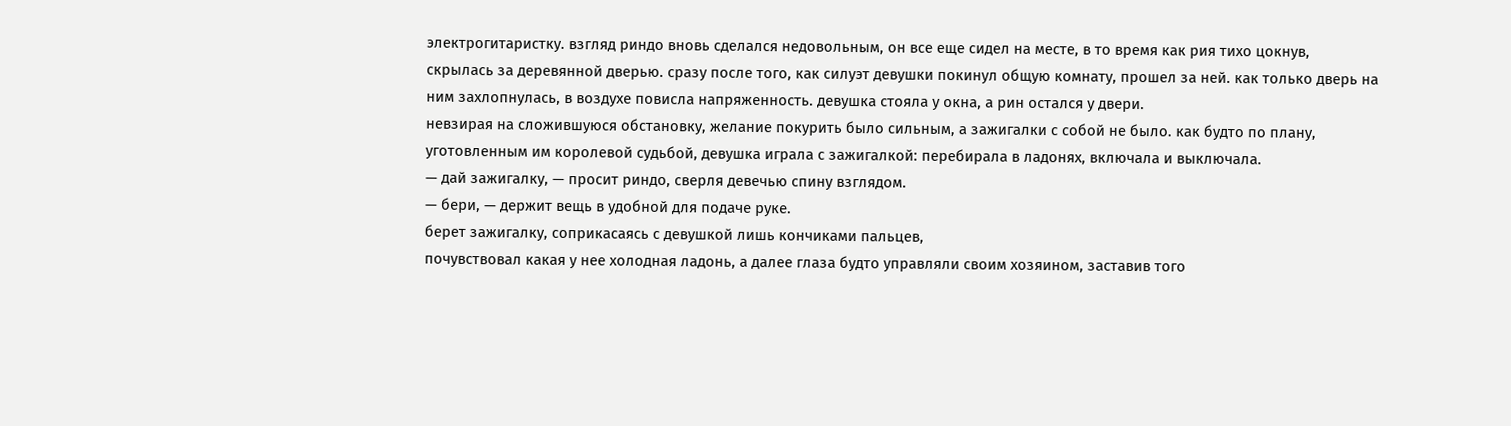электрогитаристку. взгляд риндо вновь сделался недовольным, он все еще сидел на месте, в то время как рия тихо цокнув, скрылась за деревянной дверью. сразу после того, как силуэт девушки покинул общую комнату, прошел за ней. как только дверь на ним захлопнулась, в воздухе повисла напряженность. девушка стояла у окна, а рин остался у двери.
невзирая на сложившуюся обстановку, желание покурить было сильным, а зажигалки с собой не было. как будто по плану, уготовленным им королевой судьбой, девушка играла с зажигалкой: перебирала в ладонях, включала и выключала.
— дай зажигалку, — просит риндо, сверля девечью спину взглядом.
— бери, — держит вещь в удобной для подаче руке.
берет зажигалку, соприкасаясь с девушкой лишь кончиками пальцев,
почувствовал какая у нее холодная ладонь, а далее глаза будто управляли своим хозяином, заставив того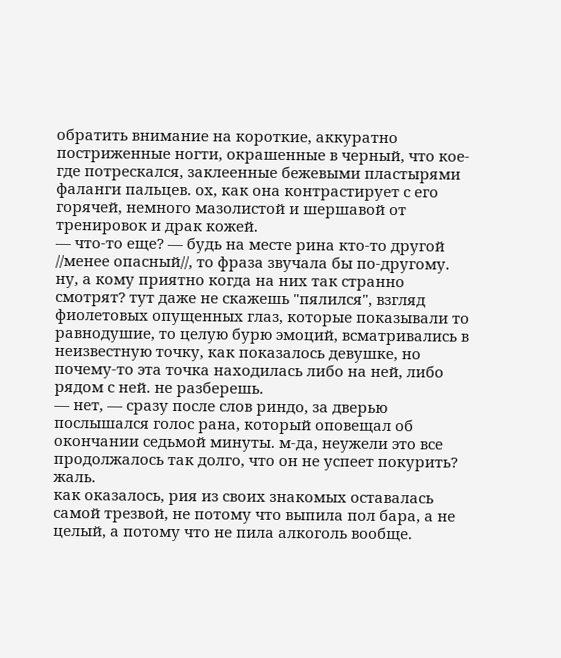обратить внимание на короткие, аккуратно постриженные ногти, окрашенные в черный, что кое-где потрескался, заклеенные бежевыми пластырями фаланги пальцев. ох, как она контрастирует с его горячей, немного мазолистой и шершавой от тренировок и драк кожей.
— что-то еще? — будь на месте рина кто-то другой //менее опасный//, то фраза звучала бы по-другому. ну, а кому приятно когда на них так странно смотрят? тут даже не скажешь "пялился", взгляд фиолетовых опущенных глаз, которые показывали то равнодушие, то целую бурю эмоций, всматривались в неизвестную точку, как показалось девушке, но почему-то эта точка находилась либо на ней, либо рядом с ней. не разберешь.
— нет, — сразу после слов риндо, за дверью послышался голос рана, который оповещал об окончании седьмой минуты. м-да, неужели это все продолжалось так долго, что он не успеет покурить? жаль.
как оказалось, рия из своих знакомых оставалась самой трезвой, не потому что выпила пол бара, а не целый, а потому что не пила алкоголь вообще.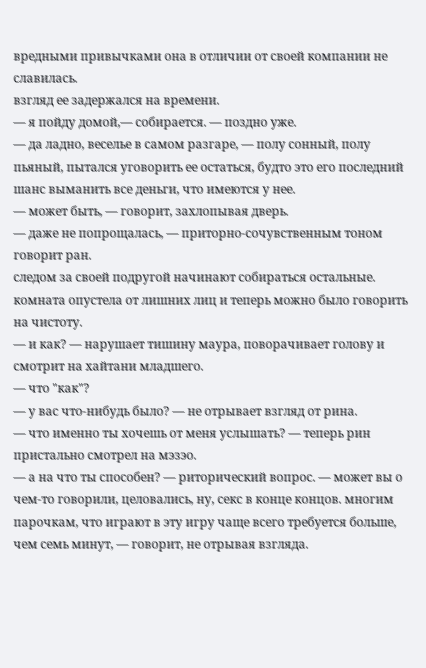вредными привычками она в отличии от своей компании не славилась.
взгляд ее задержался на времени.
— я пойду домой,— собирается. — поздно уже.
— да ладно, веселье в самом разгаре, — полу сонный, полу пьяный, пытался уговорить ее остаться, будто это его последний шанс выманить все деньги, что имеются у нее.
— может быть, — говорит, захлопывая дверь.
— даже не попрощалась, — приторно-сочувственным тоном говорит ран.
следом за своей подругой начинают собираться остальные. комната опустела от лишних лиц и теперь можно было говорить на чистоту.
— и как? — нарушает тишину маура, поворачивает голову и смотрит на хайтани младшего.
— что "как"?
— у вас что-нибудь было? — не отрывает взгляд от рина.
— что именно ты хочешь от меня услышать? — теперь рин пристально смотрел на мэзэо.
— а на что ты способен? — риторический вопрос. — может вы о чем-то говорили, целовались, ну, секс в конце концов. многим парочкам, что играют в эту игру чаще всего требуется больше, чем семь минут, — говорит, не отрывая взгляда.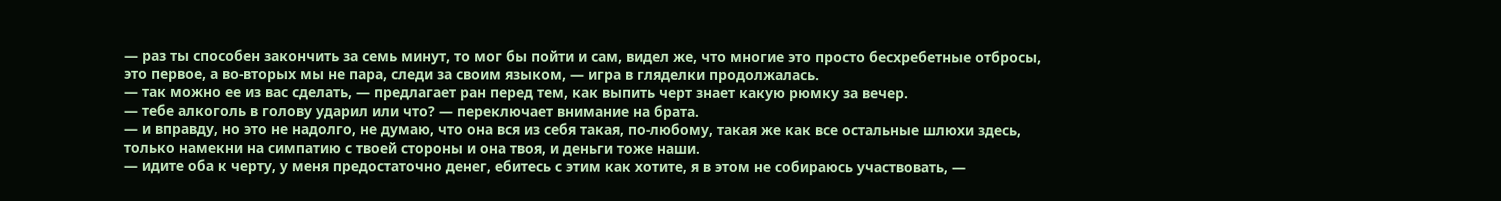— раз ты способен закончить за семь минут, то мог бы пойти и сам, видел же, что многие это просто бесхребетные отбросы, это первое, а во-вторых мы не пара, следи за своим языком, — игра в гляделки продолжалась.
— так можно ее из вас сделать, — предлагает ран перед тем, как выпить черт знает какую рюмку за вечер.
— тебе алкоголь в голову ударил или что? — переключает внимание на брата.
— и вправду, но это не надолго, не думаю, что она вся из себя такая, по-любому, такая же как все остальные шлюхи здесь, только намекни на симпатию с твоей стороны и она твоя, и деньги тоже наши.
— идите оба к черту, у меня предостаточно денег, ебитесь с этим как хотите, я в этом не собираюсь участвовать, —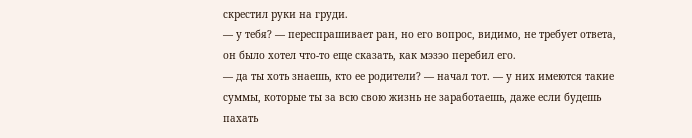скрестил руки на груди.
— у тебя? — переспрашивает ран, но его вопрос, видимо, не требует ответа, он было хотел что-то еще сказать, как мэзэо перебил его.
— да ты хоть знаешь, кто ее родители? — начал тот. — у них имеются такие суммы, которые ты за всю свою жизнь не заработаешь, даже если будешь пахать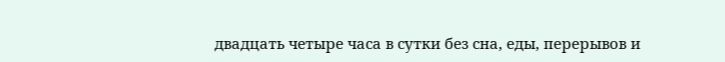двадцать четыре часа в сутки без сна, еды, перерывов и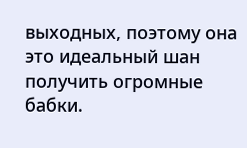выходных, поэтому она это идеальный шан получить огромные бабки.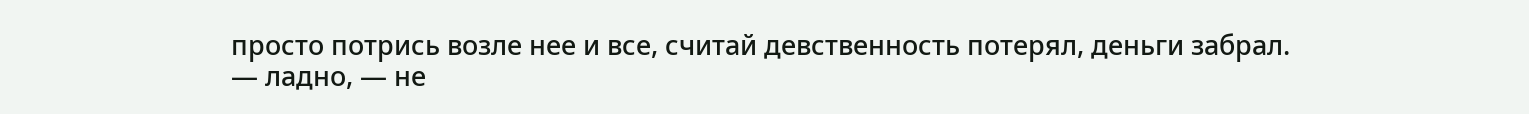просто потрись возле нее и все, считай девственность потерял, деньги забрал.
— ладно, — не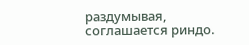раздумывая, соглашается риндо.